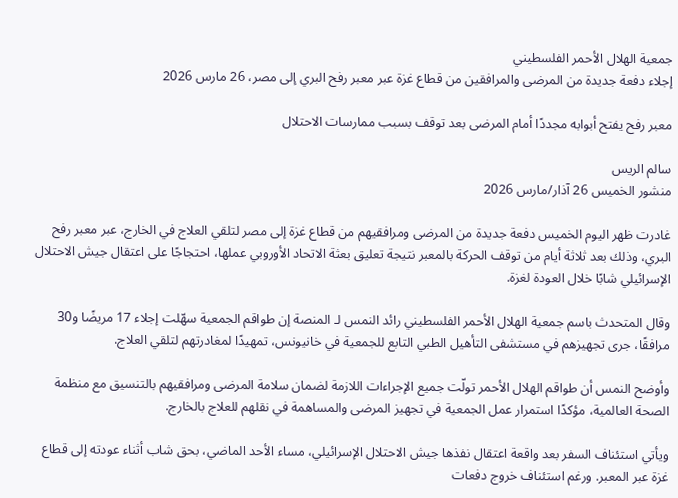جمعية الهلال الأحمر الفلسطيني
إجلاء دفعة جديدة من المرضى والمرافقين من قطاع غزة عبر معبر رفح البري إلى مصر، 26 مارس 2026

معبر رفح يفتح أبوابه مجددًا أمام المرضى بعد توقف بسبب ممارسات الاحتلال

سالم الريس
منشور الخميس 26 آذار/مارس 2026

غادرت ظهر اليوم الخميس دفعة جديدة من المرضى ومرافقيهم من قطاع غزة إلى مصر لتلقي العلاج في الخارج، عبر معبر رفح البري، وذلك بعد ثلاثة أيام من توقف الحركة بالمعبر نتيجة تعليق بعثة الاتحاد الأوروبي عملها، احتجاجًا على اعتقال جيش الاحتلال الإسرائيلي شابًا خلال العودة لغزة.

وقال المتحدث باسم جمعية الهلال الأحمر الفلسطيني رائد النمس لـ المنصة إن طواقم الجمعية سهّلت إجلاء 17 مريضًا و30 مرافقًا، جرى تجهيزهم في مستشفى التأهيل الطبي التابع للجمعية في خانيونس، تمهيدًا لمغادرتهم لتلقي العلاج.

وأوضح النمس أن طواقم الهلال الأحمر تولّت جميع الإجراءات اللازمة لضمان سلامة المرضى ومرافقيهم بالتنسيق مع منظمة الصحة العالمية، مؤكدًا استمرار عمل الجمعية في تجهيز المرضى والمساهمة في نقلهم للعلاج بالخارج.

ويأتي استئناف السفر بعد واقعة اعتقال نفذها جيش الاحتلال الإسرائيلي، مساء الأحد الماضي، بحق شاب أثناء عودته إلى قطاع غزة عبر المعبر. ورغم استئناف خروج دفعات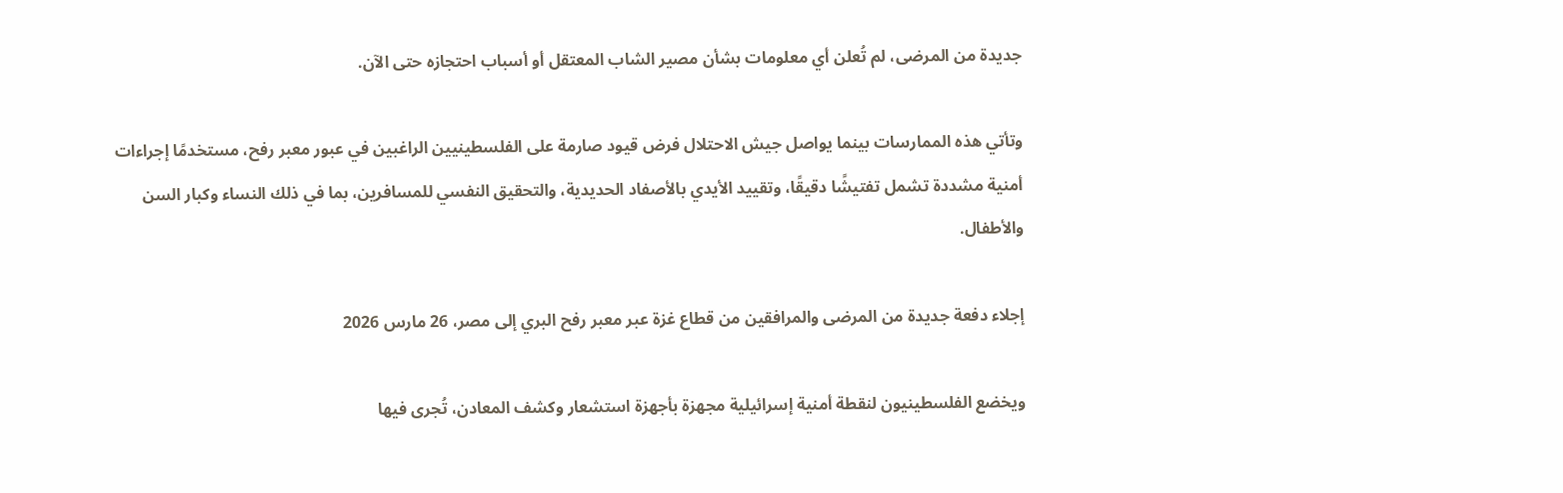جديدة من المرضى، لم تُعلن أي معلومات بشأن مصير الشاب المعتقل أو أسباب احتجازه حتى الآن.

وتأتي هذه الممارسات بينما يواصل جيش الاحتلال فرض قيود صارمة على الفلسطينيين الراغبين في عبور معبر رفح، مستخدمًا إجراءات أمنية مشددة تشمل تفتيشًا دقيقًا، وتقييد الأيدي بالأصفاد الحديدية، والتحقيق النفسي للمسافرين، بما في ذلك النساء وكبار السن والأطفال.

إجلاء دفعة جديدة من المرضى والمرافقين من قطاع غزة عبر معبر رفح البري إلى مصر، 26 مارس 2026

ويخضع الفلسطينيون لنقطة أمنية إسرائيلية مجهزة بأجهزة استشعار وكشف المعادن، تُجرى فيها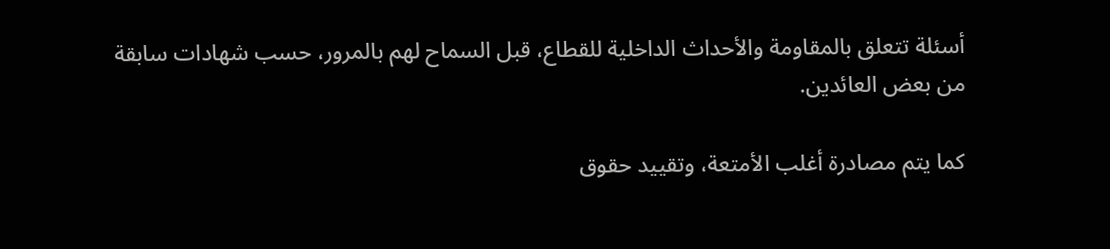أسئلة تتعلق بالمقاومة والأحداث الداخلية للقطاع، قبل السماح لهم بالمرور، حسب شهادات سابقة من بعض العائدين.

كما يتم مصادرة أغلب الأمتعة، وتقييد حقوق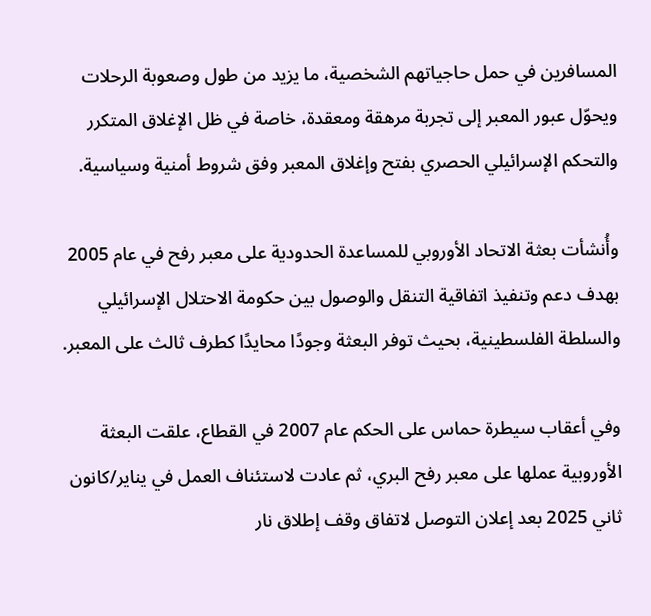المسافرين في حمل حاجياتهم الشخصية، ما يزيد من طول وصعوبة الرحلات ويحوّل عبور المعبر إلى تجربة مرهقة ومعقدة، خاصة في ظل الإغلاق المتكرر والتحكم الإسرائيلي الحصري بفتح وإغلاق المعبر وفق شروط أمنية وسياسية.

وأُنشأت بعثة الاتحاد الأوروبي للمساعدة الحدودية على معبر رفح في عام 2005 بهدف دعم وتنفيذ اتفاقية التنقل والوصول بين حكومة الاحتلال الإسرائيلي والسلطة الفلسطينية، بحيث توفر البعثة وجودًا محايدًا كطرف ثالث على المعبر.

وفي أعقاب سيطرة حماس على الحكم عام 2007 في القطاع، علقت البعثة الأوروبية عملها على معبر رفح البري، ثم عادت لاستئناف العمل في يناير/كانون ثاني 2025 بعد إعلان التوصل لاتفاق وقف إطلاق نار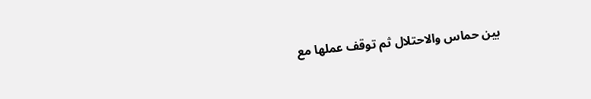بين حماس والاحتلال ثم توقف عملها مع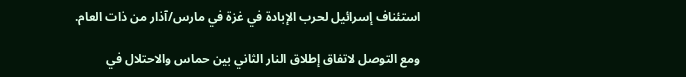استئناف إسرائيل لحرب الإبادة في غزة في مارس/آذار من ذات العام.

ومع التوصل لاتفاق إطلاق النار الثاني بين حماس والاحتلال في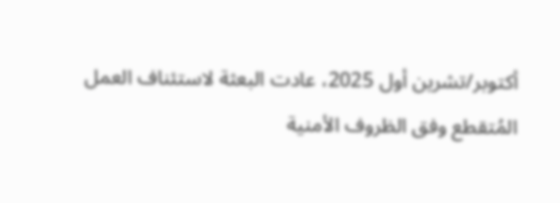أكتوبر/تشرين أول 2025، عادت البعثة لاستئناف العمل المُتقطع وفق الظروف الأمنية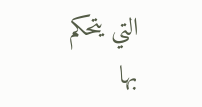التي يتحكم بها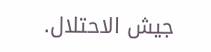جيش الاحتلال.